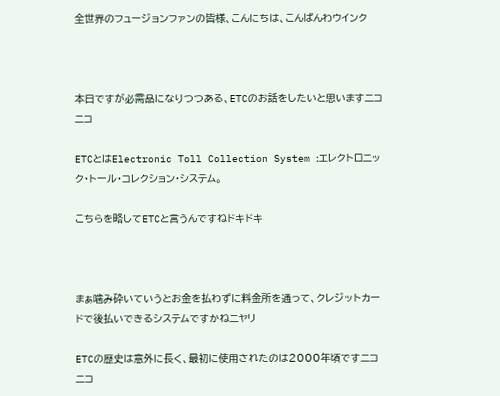全世界のフュージョンファンの皆様、こんにちは、こんばんわウインク



本日ですが必需品になりつつある、ETCのお話をしたいと思いますニコニコ

ETCとはElectronic Toll Collection System :エレクトロニック・トール・コレクション・システム。

こちらを略してETCと言うんですねドキドキ



まぁ噛み砕いていうとお金を払わずに料金所を通って、クレジットカードで後払いできるシステムですかねニヤリ

ETCの歴史は意外に長く、最初に使用されたのは2000年頃ですニコニコ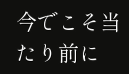今でこそ当たり前に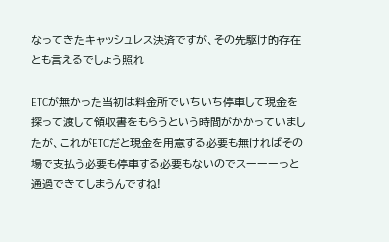なってきたキャッシュレス決済ですが、その先駆け的存在とも言えるでしょう照れ

ETCが無かった当初は料金所でいちいち停車して現金を探って渡して領収書をもらうという時間がかかっていましたが、これがETCだと現金を用意する必要も無ければその場で支払う必要も停車する必要もないのでスーーーっと通過できてしまうんですね!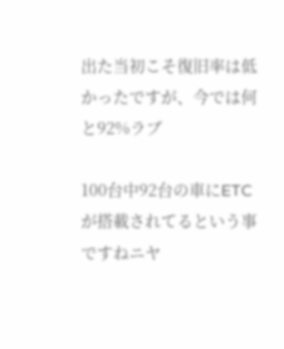出た当初こそ復旧率は低かったですが、今では何と92%ラブ

100台中92台の車にETCが搭載されてるという事ですねニヤ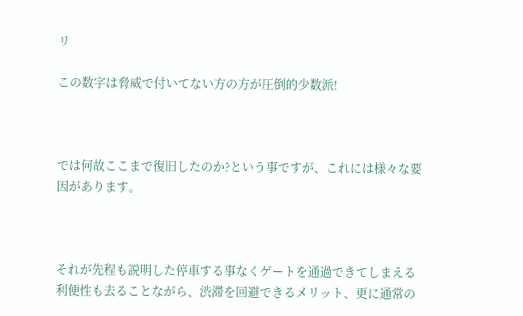リ

この数字は脅威で付いてない方の方が圧倒的少数派!



では何故ここまで復旧したのか?という事ですが、これには様々な要因があります。



それが先程も説明した停車する事なくゲートを通過できてしまえる利便性も去ることながら、渋滞を回避できるメリット、更に通常の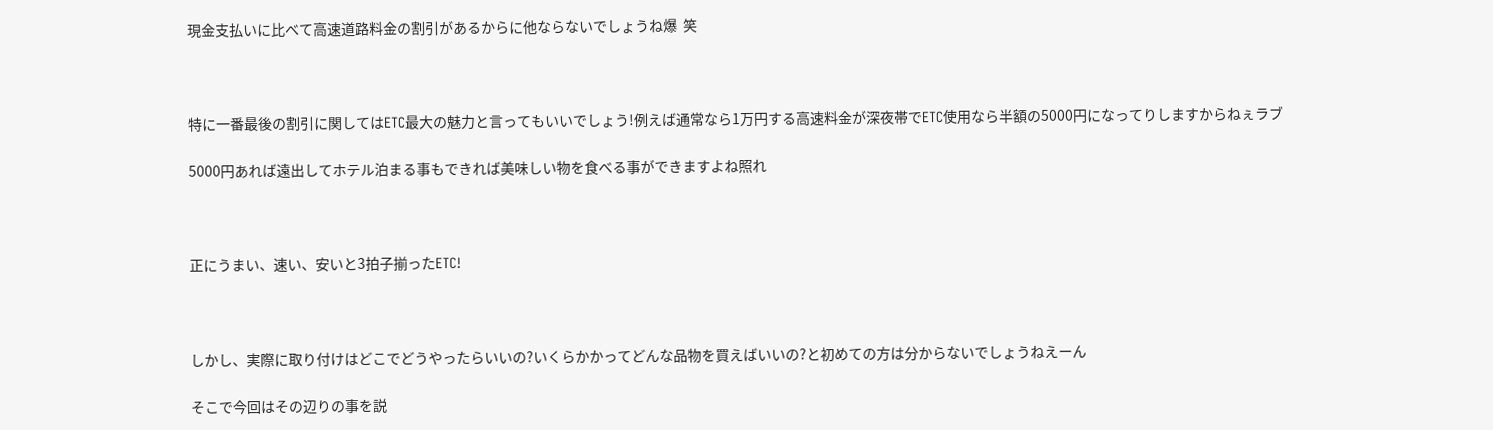現金支払いに比べて高速道路料金の割引があるからに他ならないでしょうね爆  笑



特に一番最後の割引に関してはETC最大の魅力と言ってもいいでしょう!例えば通常なら1万円する高速料金が深夜帯でETC使用なら半額の5000円になってりしますからねぇラブ

5000円あれば遠出してホテル泊まる事もできれば美味しい物を食べる事ができますよね照れ



正にうまい、速い、安いと3拍子揃ったETC!



しかし、実際に取り付けはどこでどうやったらいいの?いくらかかってどんな品物を買えばいいの?と初めての方は分からないでしょうねえーん

そこで今回はその辺りの事を説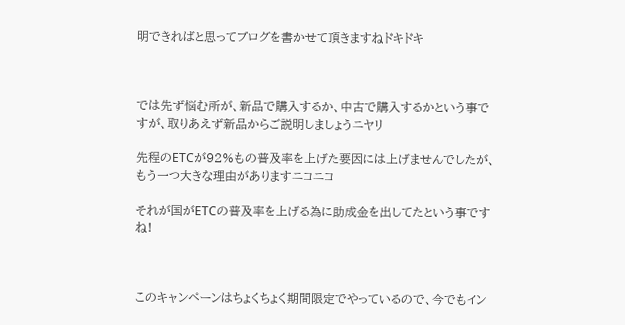明できればと思ってブログを書かせて頂きますねドキドキ



では先ず悩む所が、新品で購入するか、中古で購入するかという事ですが、取りあえず新品からご説明しましょうニヤリ

先程のETCが92%もの普及率を上げた要因には上げませんでしたが、もう一つ大きな理由がありますニコニコ

それが国がETCの普及率を上げる為に助成金を出してたという事ですね!



このキャンペーンはちょくちょく期間限定でやっているので、今でもイン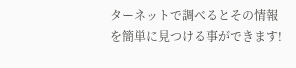ターネットで調べるとその情報を簡単に見つける事ができます!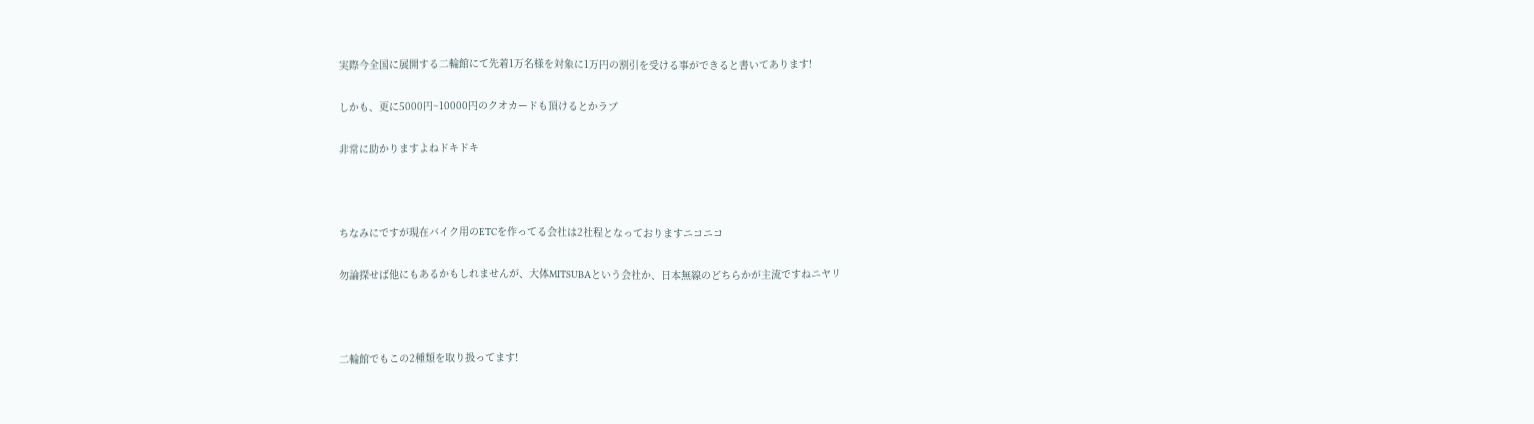実際今全国に展開する二輪館にて先着1万名様を対象に1万円の割引を受ける事ができると書いてあります!

しかも、更に5000円~10000円のクオカードも頂けるとかラブ

非常に助かりますよねドキドキ



ちなみにですが現在バイク用のETCを作ってる会社は2社程となっておりますニコニコ

勿論探せば他にもあるかもしれませんが、大体MITSUBAという会社か、日本無線のどちらかが主流ですねニヤリ



二輪館でもこの2種類を取り扱ってます!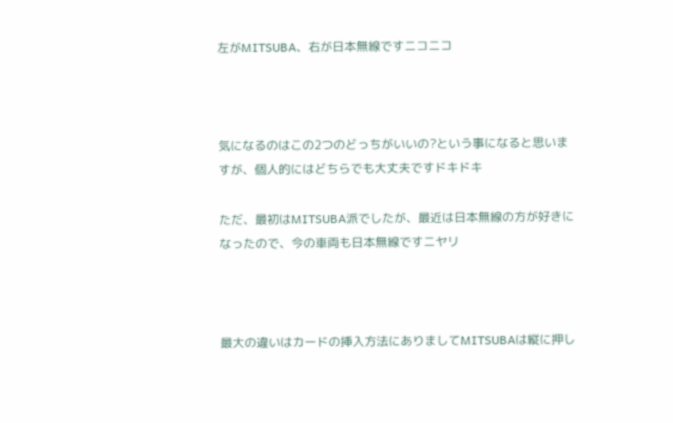左がMITSUBA、右が日本無線ですニコニコ



気になるのはこの2つのどっちがいいの?という事になると思いますが、個人的にはどちらでも大丈夫ですドキドキ

ただ、最初はMITSUBA派でしたが、最近は日本無線の方が好きになったので、今の車両も日本無線ですニヤリ



最大の違いはカードの挿入方法にありましてMITSUBAは縦に押し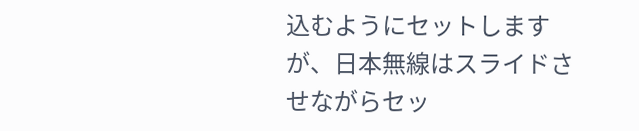込むようにセットしますが、日本無線はスライドさせながらセッ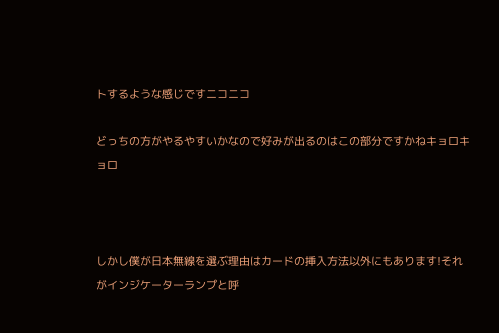トするような感じですニコニコ

どっちの方がやるやすいかなので好みが出るのはこの部分ですかねキョロキョロ



しかし僕が日本無線を選ぶ理由はカードの挿入方法以外にもあります!それがインジケーターランプと呼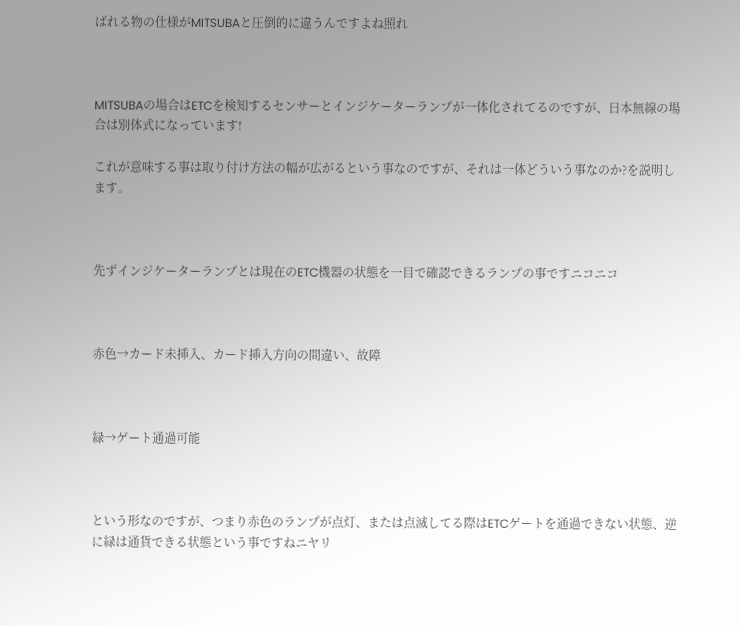ばれる物の仕様がMITSUBAと圧倒的に違うんですよね照れ



MITSUBAの場合はETCを検知するセンサーとインジケーターランプが一体化されてるのですが、日本無線の場合は別体式になっています!

これが意味する事は取り付け方法の幅が広がるという事なのですが、それは一体どういう事なのか?を説明します。



先ずインジケーターランプとは現在のETC機器の状態を一目で確認できるランプの事ですニコニコ



赤色→カード未挿入、カード挿入方向の間違い、故障



緑→ゲート通過可能



という形なのですが、つまり赤色のランプが点灯、または点滅してる際はETCゲートを通過できない状態、逆に緑は通貨できる状態という事ですねニヤリ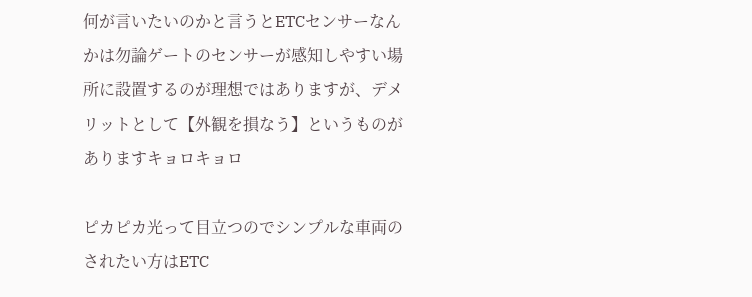何が言いたいのかと言うとETCセンサーなんかは勿論ゲートのセンサーが感知しやすい場所に設置するのが理想ではありますが、デメリットとして【外観を損なう】というものがありますキョロキョロ

ピカピカ光って目立つのでシンプルな車両のされたい方はETC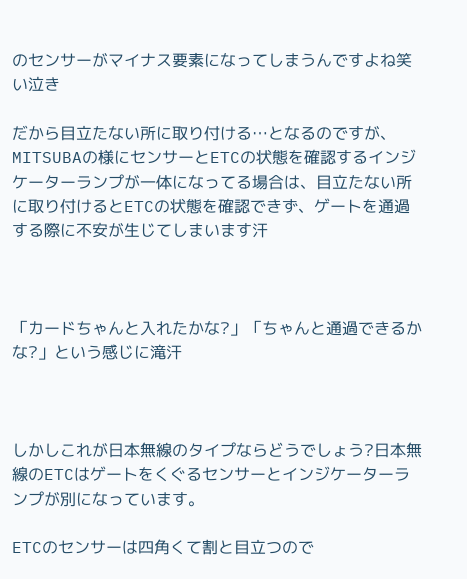のセンサーがマイナス要素になってしまうんですよね笑い泣き

だから目立たない所に取り付ける…となるのですが、MITSUBAの様にセンサーとETCの状態を確認するインジケーターランプが一体になってる場合は、目立たない所に取り付けるとETCの状態を確認できず、ゲートを通過する際に不安が生じてしまいます汗



「カードちゃんと入れたかな?」「ちゃんと通過できるかな?」という感じに滝汗



しかしこれが日本無線のタイプならどうでしょう?日本無線のETCはゲートをくぐるセンサーとインジケーターランプが別になっています。

ETCのセンサーは四角くて割と目立つので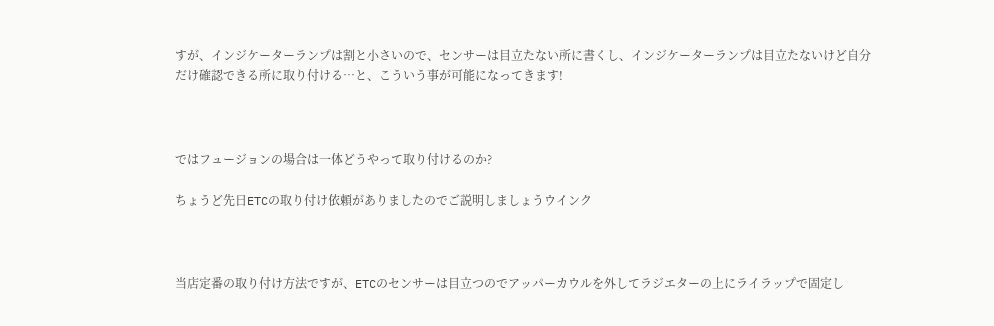すが、インジケーターランプは割と小さいので、センサーは目立たない所に書くし、インジケーターランプは目立たないけど自分だけ確認できる所に取り付ける…と、こういう事が可能になってきます!



ではフュージョンの場合は一体どうやって取り付けるのか?

ちょうど先日ETCの取り付け依頼がありましたのでご説明しましょうウインク



当店定番の取り付け方法ですが、ETCのセンサーは目立つのでアッパーカウルを外してラジエターの上にライラップで固定し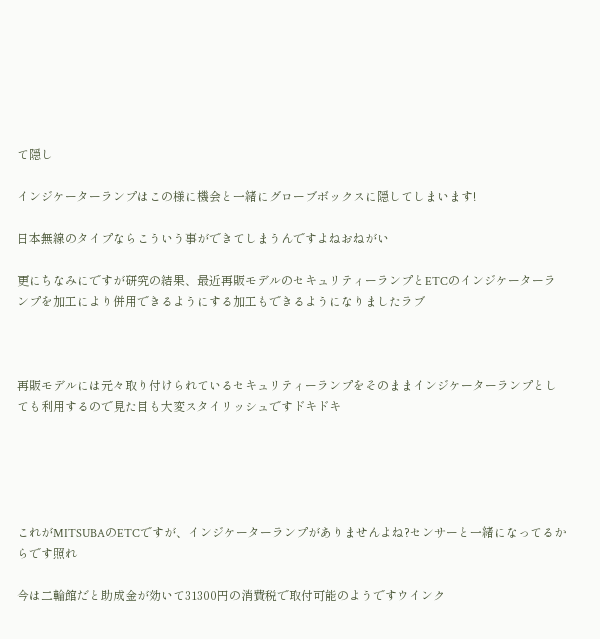て隠し

インジケーターランプはこの様に機会と一緒にグローブボックスに隠してしまいます!

日本無線のタイプならこういう事ができてしまうんですよねおねがい

更にちなみにですが研究の結果、最近再販モデルのセキュリティーランプとETCのインジケーターランプを加工により併用できるようにする加工もできるようになりましたラブ



再販モデルには元々取り付けられているセキュリティーランプをそのままインジケーターランプとしても利用するので見た目も大変スタイリッシュですドキドキ





これがMITSUBAのETCですが、インジケーターランプがありませんよね?センサーと一緒になってるからです照れ

今は二輪館だと助成金が効いて31300円の消費税で取付可能のようですウインク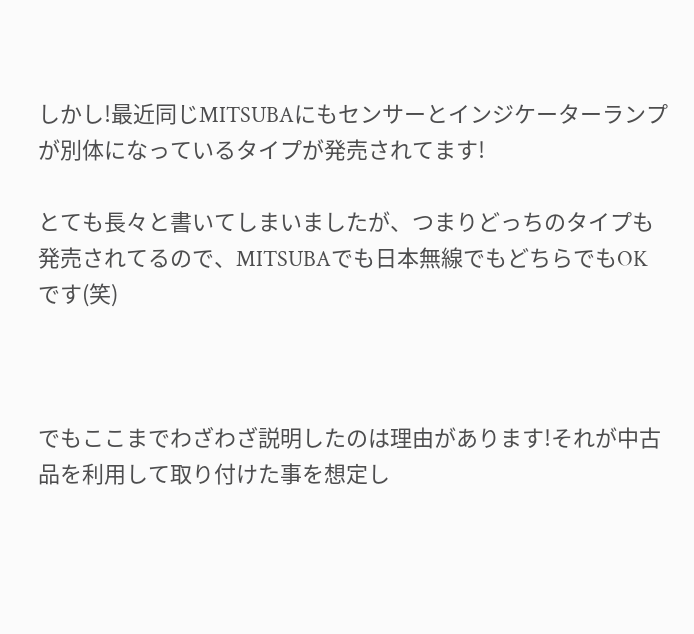しかし!最近同じMITSUBAにもセンサーとインジケーターランプが別体になっているタイプが発売されてます!

とても長々と書いてしまいましたが、つまりどっちのタイプも発売されてるので、MITSUBAでも日本無線でもどちらでもOKです(笑)



でもここまでわざわざ説明したのは理由があります!それが中古品を利用して取り付けた事を想定し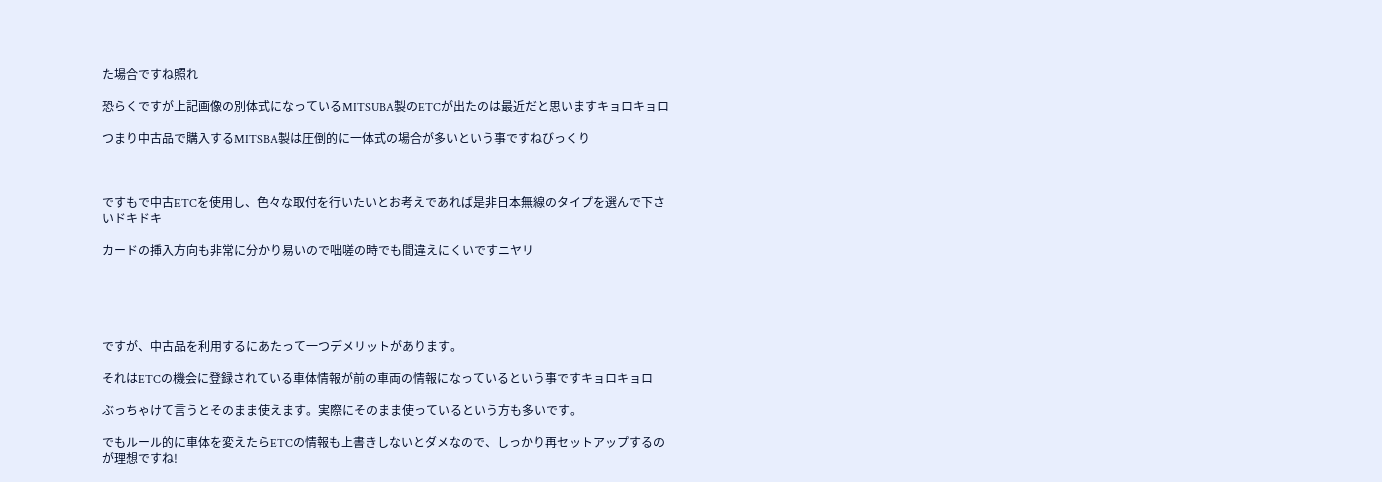た場合ですね照れ

恐らくですが上記画像の別体式になっているMITSUBA製のETCが出たのは最近だと思いますキョロキョロ

つまり中古品で購入するMITSBA製は圧倒的に一体式の場合が多いという事ですねびっくり



ですもで中古ETCを使用し、色々な取付を行いたいとお考えであれば是非日本無線のタイプを選んで下さいドキドキ

カードの挿入方向も非常に分かり易いので咄嗟の時でも間違えにくいですニヤリ





ですが、中古品を利用するにあたって一つデメリットがあります。

それはETCの機会に登録されている車体情報が前の車両の情報になっているという事ですキョロキョロ

ぶっちゃけて言うとそのまま使えます。実際にそのまま使っているという方も多いです。

でもルール的に車体を変えたらETCの情報も上書きしないとダメなので、しっかり再セットアップするのが理想ですね!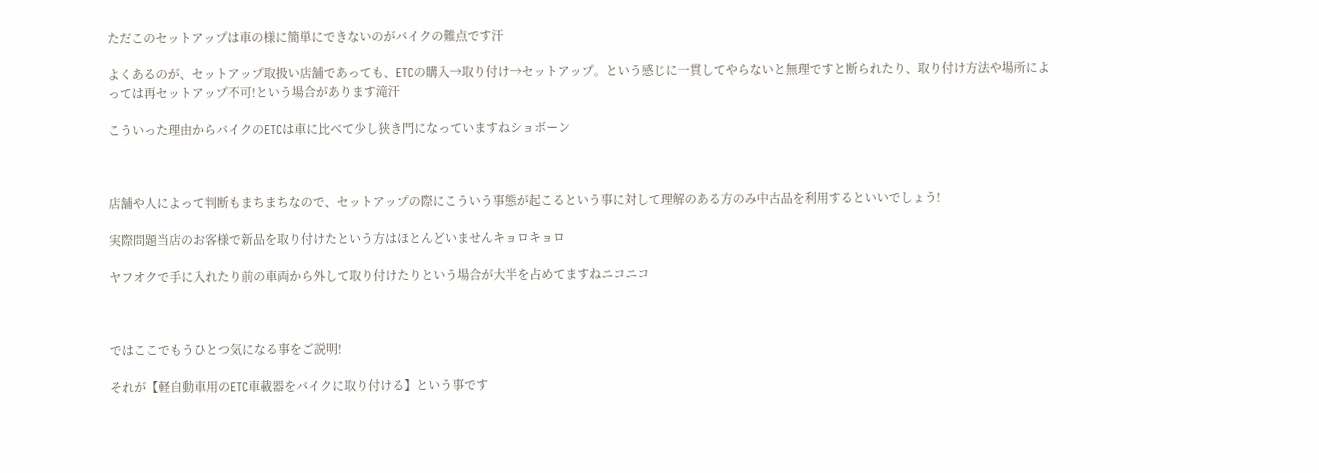ただこのセットアップは車の様に簡単にできないのがバイクの難点です汗

よくあるのが、セットアップ取扱い店舗であっても、ETCの購入→取り付け→セットアップ。という感じに一貫してやらないと無理ですと断られたり、取り付け方法や場所によっては再セットアップ不可!という場合があります滝汗

こういった理由からバイクのETCは車に比べて少し狭き門になっていますねショボーン



店舗や人によって判断もまちまちなので、セットアップの際にこういう事態が起こるという事に対して理解のある方のみ中古品を利用するといいでしょう!

実際問題当店のお客様で新品を取り付けたという方はほとんどいませんキョロキョロ

ヤフオクで手に入れたり前の車両から外して取り付けたりという場合が大半を占めてますねニコニコ



ではここでもうひとつ気になる事をご説明!

それが【軽自動車用のETC車載器をバイクに取り付ける】という事です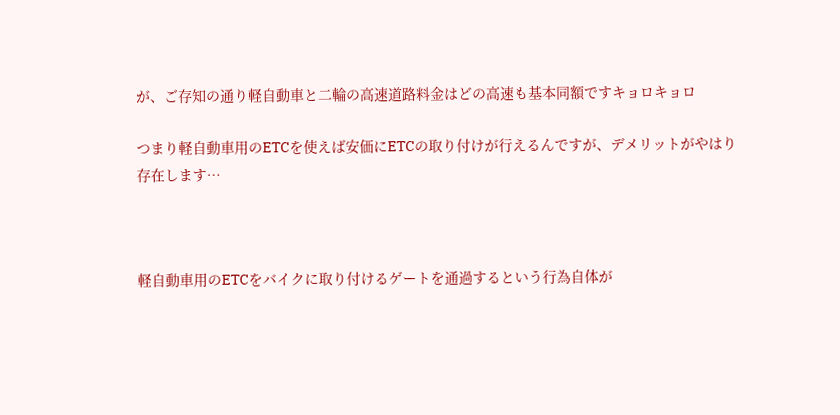が、ご存知の通り軽自動車と二輪の高速道路料金はどの高速も基本同額ですキョロキョロ

つまり軽自動車用のETCを使えば安価にETCの取り付けが行えるんですが、デメリットがやはり存在します…



軽自動車用のETCをバイクに取り付けるゲートを通過するという行為自体が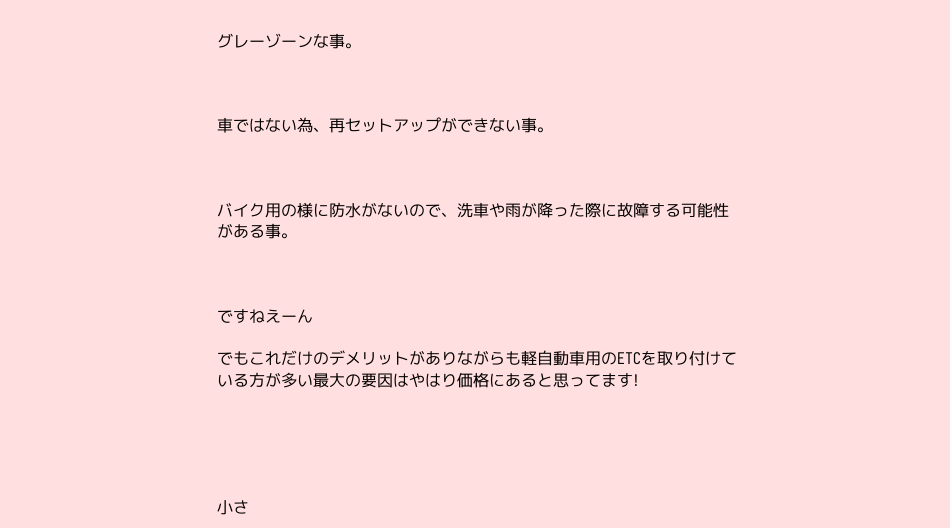グレーゾーンな事。



車ではない為、再セットアップができない事。



バイク用の様に防水がないので、洗車や雨が降った際に故障する可能性がある事。



ですねえーん

でもこれだけのデメリットがありながらも軽自動車用のETCを取り付けている方が多い最大の要因はやはり価格にあると思ってます!





小さ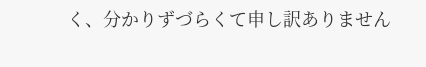く、分かりずづらくて申し訳ありません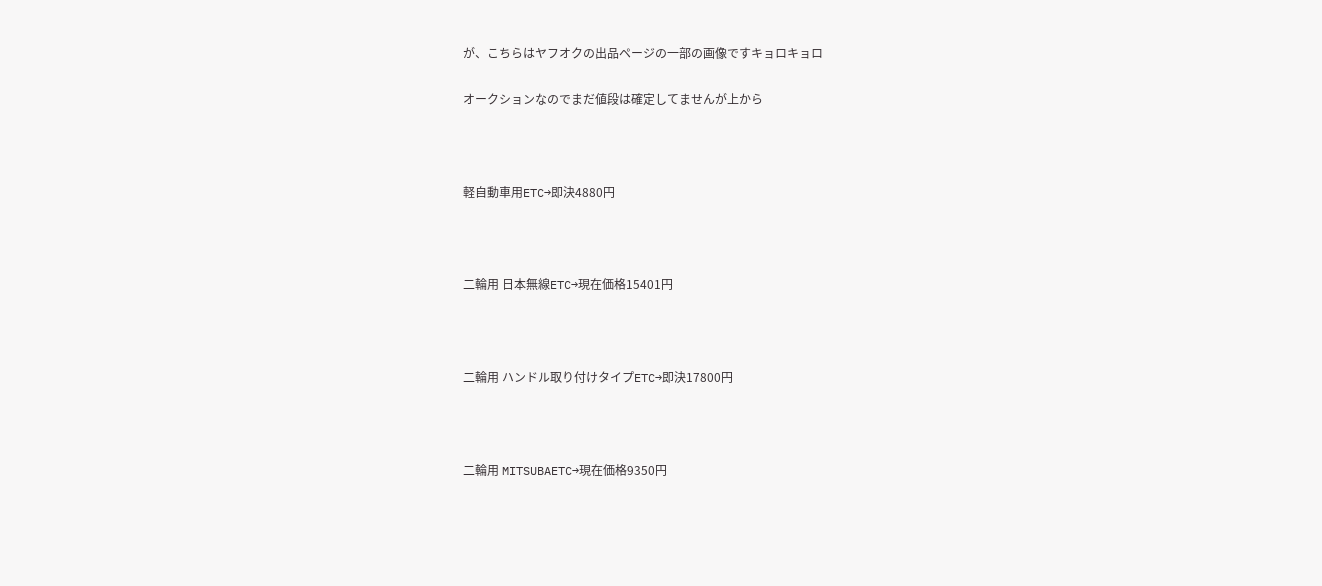が、こちらはヤフオクの出品ページの一部の画像ですキョロキョロ

オークションなのでまだ値段は確定してませんが上から



軽自動車用ETC→即決4880円



二輪用 日本無線ETC→現在価格15401円



二輪用 ハンドル取り付けタイプETC→即決17800円



二輪用 MITSUBAETC→現在価格9350円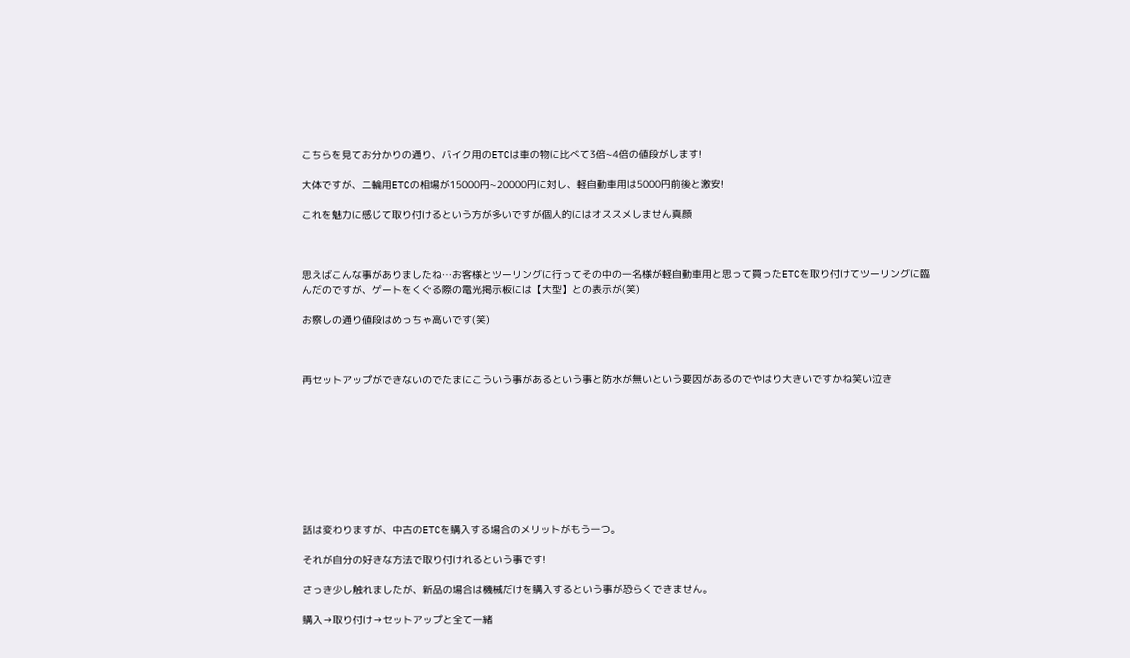こちらを見てお分かりの通り、バイク用のETCは車の物に比べて3倍~4倍の値段がします!

大体ですが、二輪用ETCの相場が15000円~20000円に対し、軽自動車用は5000円前後と激安!

これを魅力に感じて取り付けるという方が多いですが個人的にはオススメしません真顔



思えばこんな事がありましたね…お客様とツーリングに行ってその中の一名様が軽自動車用と思って買ったETCを取り付けてツーリングに臨んだのですが、ゲートをくぐる際の電光掲示板には【大型】との表示が(笑)

お察しの通り値段はめっちゃ高いです(笑)



再セットアップができないのでたまにこういう事があるという事と防水が無いという要因があるのでやはり大きいですかね笑い泣き









話は変わりますが、中古のETCを購入する場合のメリットがもう一つ。

それが自分の好きな方法で取り付けれるという事です!

さっき少し触れましたが、新品の場合は機械だけを購入するという事が恐らくできません。

購入→取り付け→セットアップと全て一緒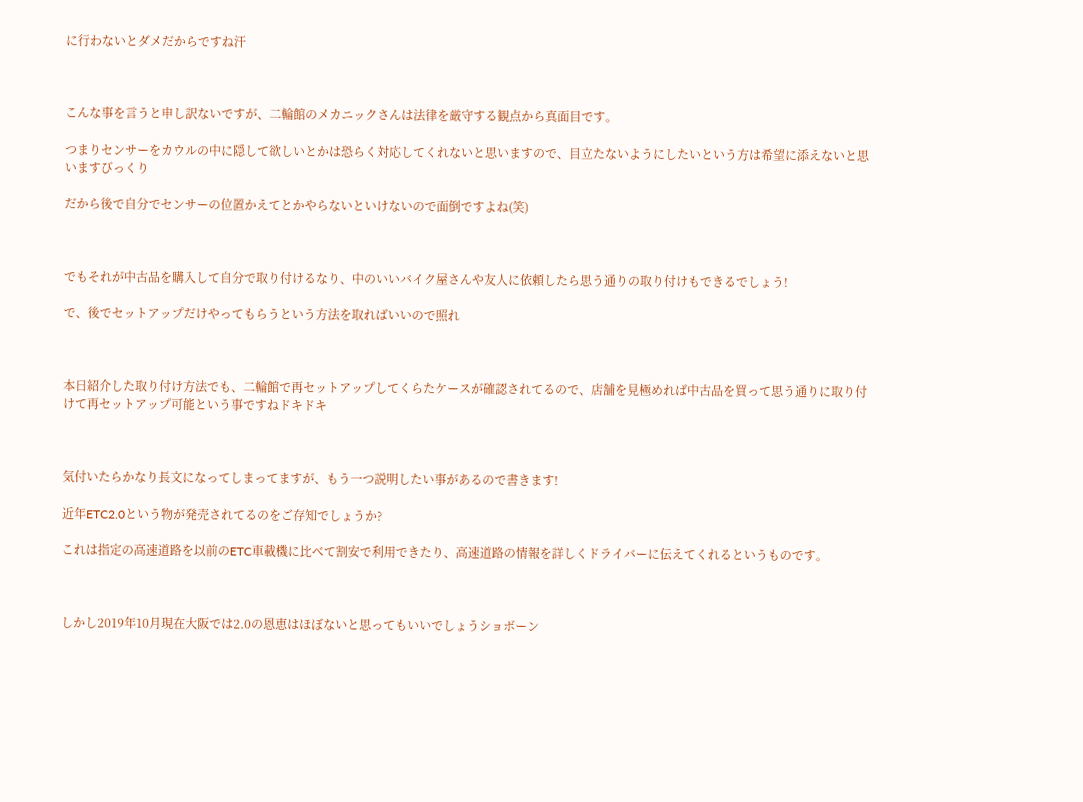に行わないとダメだからですね汗



こんな事を言うと申し訳ないですが、二輪館のメカニックさんは法律を厳守する観点から真面目です。

つまりセンサーをカウルの中に隠して欲しいとかは恐らく対応してくれないと思いますので、目立たないようにしたいという方は希望に添えないと思いますびっくり

だから後で自分でセンサーの位置かえてとかやらないといけないので面倒ですよね(笑)



でもそれが中古品を購入して自分で取り付けるなり、中のいいバイク屋さんや友人に依頼したら思う通りの取り付けもできるでしょう!

で、後でセットアップだけやってもらうという方法を取ればいいので照れ



本日紹介した取り付け方法でも、二輪館で再セットアップしてくらたケースが確認されてるので、店舗を見極めれば中古品を買って思う通りに取り付けて再セットアップ可能という事ですねドキドキ



気付いたらかなり長文になってしまってますが、もう一つ説明したい事があるので書きます!

近年ETC2.0という物が発売されてるのをご存知でしょうか?

これは指定の高速道路を以前のETC車載機に比べて割安で利用できたり、高速道路の情報を詳しくドライバーに伝えてくれるというものです。



しかし2019年10月現在大阪では2.0の恩恵はほぼないと思ってもいいでしょうショボーン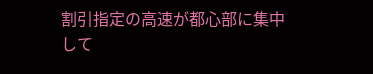割引指定の高速が都心部に集中して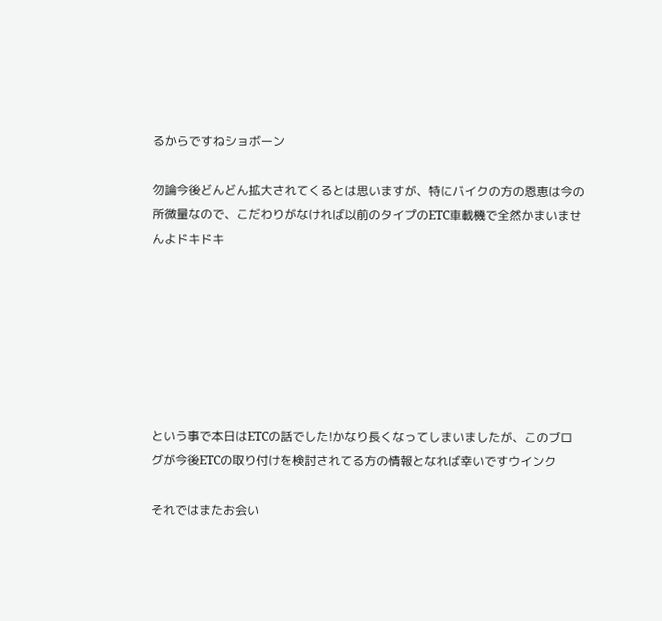るからですねショボーン

勿論今後どんどん拡大されてくるとは思いますが、特にバイクの方の恩恵は今の所微量なので、こだわりがなければ以前のタイプのETC車載機で全然かまいませんよドキドキ







という事で本日はETCの話でした!かなり長くなってしまいましたが、このブログが今後ETCの取り付けを検討されてる方の情報となれば幸いですウインク

それではまたお会い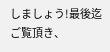しましょう!最後迄ご覧頂き、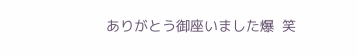ありがとう御座いました爆  笑